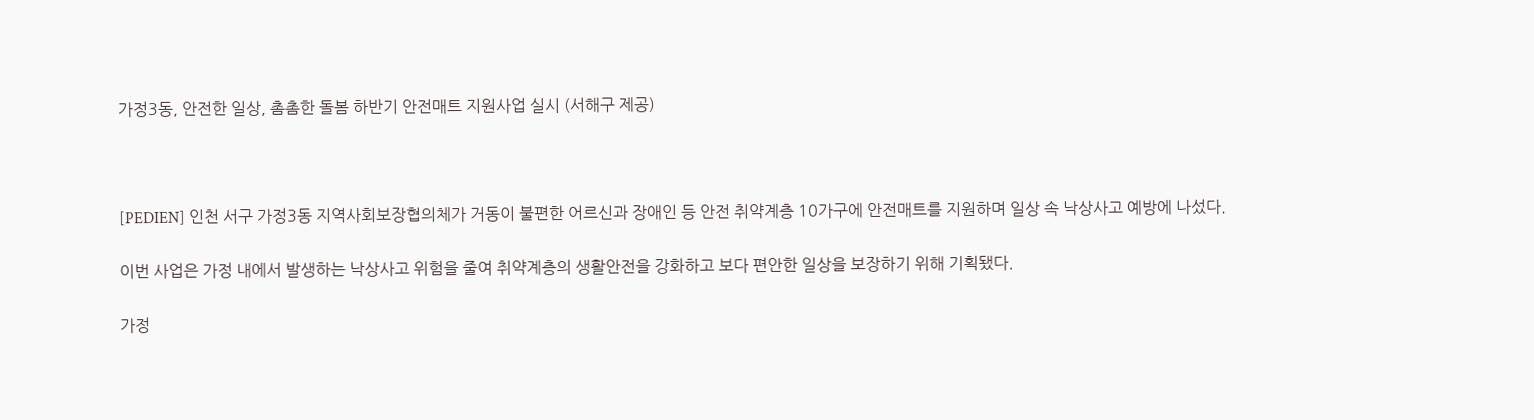가정3동, 안전한 일상, 촘촘한 돌봄 하반기 안전매트 지원사업 실시 (서해구 제공)



[PEDIEN] 인천 서구 가정3동 지역사회보장협의체가 거동이 불편한 어르신과 장애인 등 안전 취약계층 10가구에 안전매트를 지원하며 일상 속 낙상사고 예방에 나섰다.

이번 사업은 가정 내에서 발생하는 낙상사고 위험을 줄여 취약계층의 생활안전을 강화하고 보다 편안한 일상을 보장하기 위해 기획됐다.

가정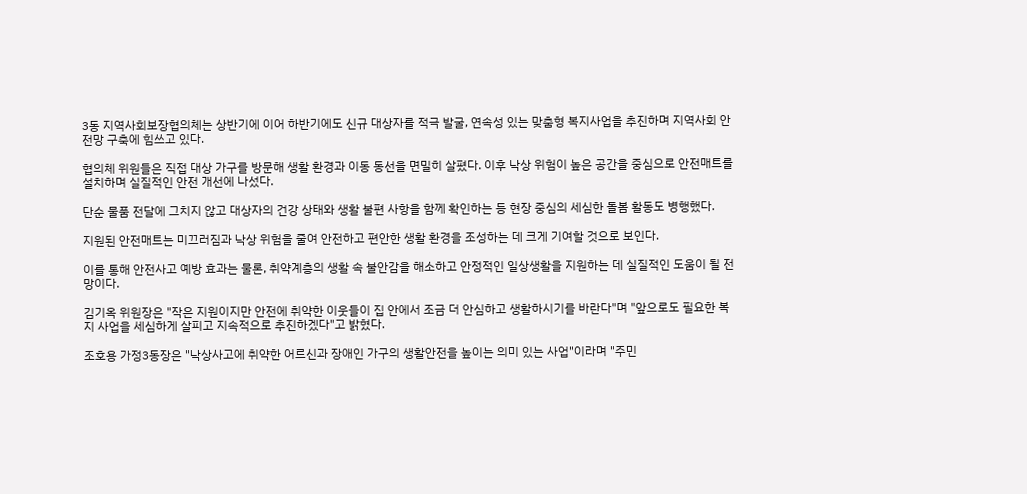3동 지역사회보장협의체는 상반기에 이어 하반기에도 신규 대상자를 적극 발굴, 연속성 있는 맞춤형 복지사업을 추진하며 지역사회 안전망 구축에 힘쓰고 있다.

협의체 위원들은 직접 대상 가구를 방문해 생활 환경과 이동 동선을 면밀히 살폈다. 이후 낙상 위험이 높은 공간을 중심으로 안전매트를 설치하며 실질적인 안전 개선에 나섰다.

단순 물품 전달에 그치지 않고 대상자의 건강 상태와 생활 불편 사항을 함께 확인하는 등 현장 중심의 세심한 돌봄 활동도 병행했다.

지원된 안전매트는 미끄러짐과 낙상 위험을 줄여 안전하고 편안한 생활 환경을 조성하는 데 크게 기여할 것으로 보인다.

이를 통해 안전사고 예방 효과는 물론, 취약계층의 생활 속 불안감을 해소하고 안정적인 일상생활을 지원하는 데 실질적인 도움이 될 전망이다.

김기옥 위원장은 "작은 지원이지만 안전에 취약한 이웃들이 집 안에서 조금 더 안심하고 생활하시기를 바란다"며 "앞으로도 필요한 복지 사업을 세심하게 살피고 지속적으로 추진하겠다"고 밝혔다.

조호용 가정3동장은 "낙상사고에 취약한 어르신과 장애인 가구의 생활안전을 높이는 의미 있는 사업"이라며 "주민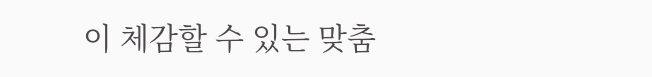이 체감할 수 있는 맞춤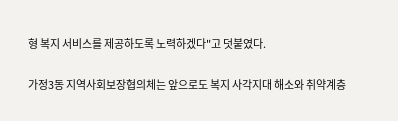형 복지 서비스를 제공하도록 노력하겠다"고 덧붙였다.

가정3동 지역사회보장협의체는 앞으로도 복지 사각지대 해소와 취약계층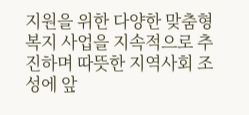지원을 위한 다양한 맞춤형 복지 사업을 지속적으로 추진하며 따뜻한 지역사회 조성에 앞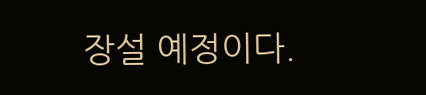장설 예정이다.